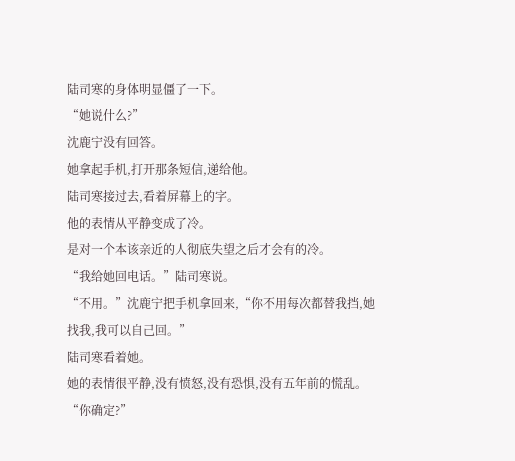陆司寒的身体明显僵了一下。
“她说什么?”
沈鹿宁没有回答。
她拿起手机,打开那条短信,递给他。
陆司寒接过去,看着屏幕上的字。
他的表情从平静变成了冷。
是对一个本该亲近的人彻底失望之后才会有的冷。
“我给她回电话。”陆司寒说。
“不用。”沈鹿宁把手机拿回来,“你不用每次都替我挡,她找我,我可以自己回。”
陆司寒看着她。
她的表情很平静,没有愤怒,没有恐惧,没有五年前的慌乱。
“你确定?”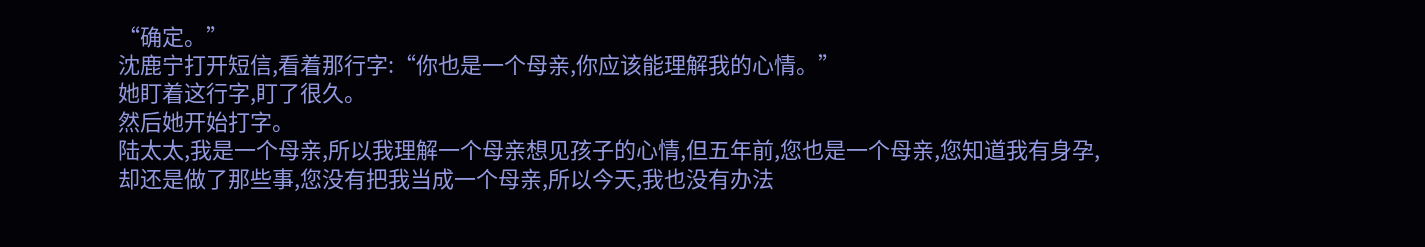“确定。”
沈鹿宁打开短信,看着那行字:“你也是一个母亲,你应该能理解我的心情。”
她盯着这行字,盯了很久。
然后她开始打字。
陆太太,我是一个母亲,所以我理解一个母亲想见孩子的心情,但五年前,您也是一个母亲,您知道我有身孕,却还是做了那些事,您没有把我当成一个母亲,所以今天,我也没有办法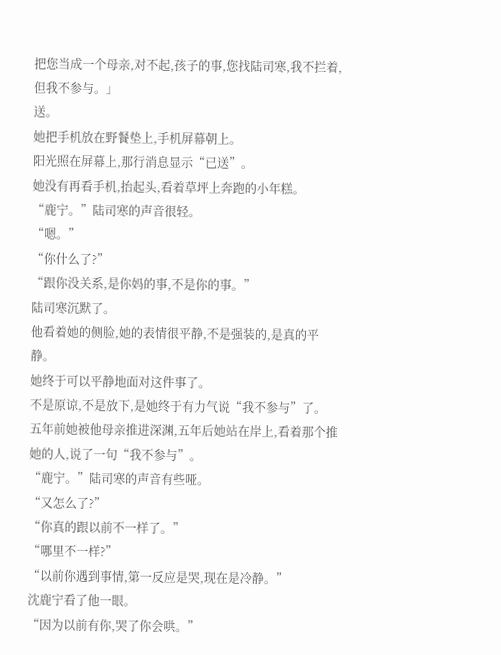把您当成一个母亲,对不起,孩子的事,您找陆司寒,我不拦着,但我不参与。」
送。
她把手机放在野餐垫上,手机屏幕朝上。
阳光照在屏幕上,那行消息显示“已送”。
她没有再看手机,抬起头,看着草坪上奔跑的小年糕。
“鹿宁。”陆司寒的声音很轻。
“嗯。”
“你什么了?”
“跟你没关系,是你妈的事,不是你的事。”
陆司寒沉默了。
他看着她的侧脸,她的表情很平静,不是强装的,是真的平静。
她终于可以平静地面对这件事了。
不是原谅,不是放下,是她终于有力气说“我不参与”了。
五年前她被他母亲推进深渊,五年后她站在岸上,看着那个推她的人,说了一句“我不参与”。
“鹿宁。”陆司寒的声音有些哑。
“又怎么了?”
“你真的跟以前不一样了。”
“哪里不一样?”
“以前你遇到事情,第一反应是哭,现在是冷静。”
沈鹿宁看了他一眼。
“因为以前有你,哭了你会哄。”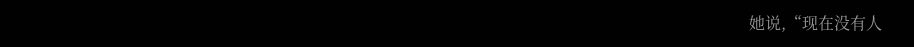她说,“现在没有人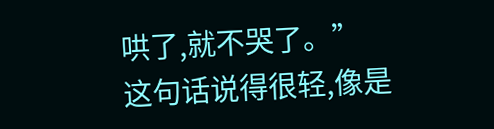哄了,就不哭了。”
这句话说得很轻,像是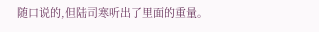随口说的,但陆司寒听出了里面的重量。